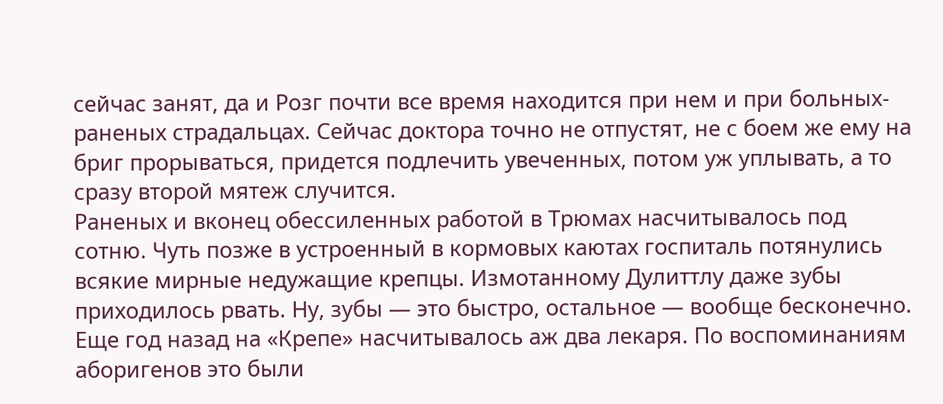сейчас занят, да и Розг почти все время находится при нем и при больных-раненых страдальцах. Сейчас доктора точно не отпустят, не с боем же ему на бриг прорываться, придется подлечить увеченных, потом уж уплывать, а то сразу второй мятеж случится.
Раненых и вконец обессиленных работой в Трюмах насчитывалось под сотню. Чуть позже в устроенный в кормовых каютах госпиталь потянулись всякие мирные недужащие крепцы. Измотанному Дулиттлу даже зубы приходилось рвать. Ну, зубы — это быстро, остальное — вообще бесконечно. Еще год назад на «Крепе» насчитывалось аж два лекаря. По воспоминаниям аборигенов это были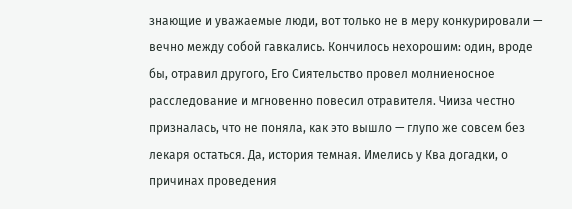знающие и уважаемые люди, вот только не в меру конкурировали — вечно между собой гавкались. Кончилось нехорошим: один, вроде бы, отравил другого, Его Сиятельство провел молниеносное расследование и мгновенно повесил отравителя. Чииза честно призналась, что не поняла, как это вышло — глупо же совсем без лекаря остаться. Да, история темная. Имелись у Ква догадки, о причинах проведения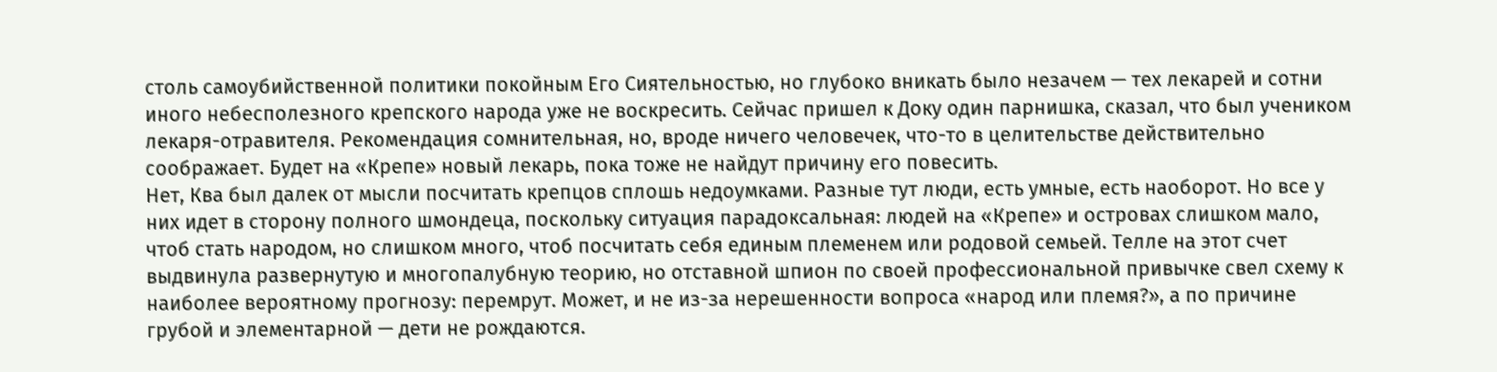столь самоубийственной политики покойным Его Сиятельностью, но глубоко вникать было незачем — тех лекарей и сотни иного небесполезного крепского народа уже не воскресить. Сейчас пришел к Доку один парнишка, сказал, что был учеником лекаря-отравителя. Рекомендация сомнительная, но, вроде ничего человечек, что-то в целительстве действительно соображает. Будет на «Крепе» новый лекарь, пока тоже не найдут причину его повесить.
Нет, Ква был далек от мысли посчитать крепцов сплошь недоумками. Разные тут люди, есть умные, есть наоборот. Но все у них идет в сторону полного шмондеца, поскольку ситуация парадоксальная: людей на «Крепе» и островах слишком мало, чтоб стать народом, но слишком много, чтоб посчитать себя единым племенем или родовой семьей. Телле на этот счет выдвинула развернутую и многопалубную теорию, но отставной шпион по своей профессиональной привычке свел схему к наиболее вероятному прогнозу: перемрут. Может, и не из-за нерешенности вопроса «народ или племя?», а по причине грубой и элементарной — дети не рождаются.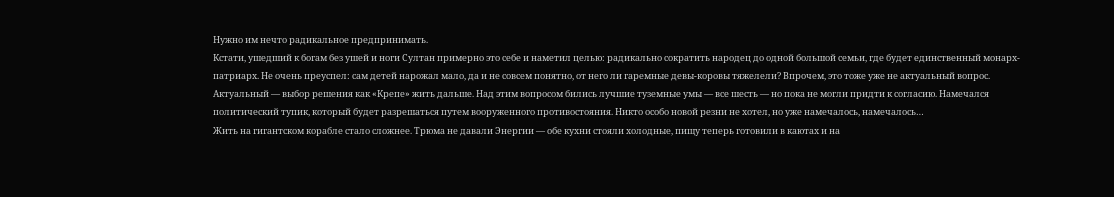Нужно им нечто радикальное предпринимать.
Кстати, ушедший к богам без ушей и ноги Султан примерно это себе и наметил целью: радикально сократить народец до одной большой семьи, где будет единственный монарх-патриарх. Не очень преуспел: сам детей нарожал мало, да и не совсем понятно, от него ли гаремные девы-коровы тяжелели? Впрочем, это тоже уже не актуальный вопрос.
Актуальный — выбор решения как «Крепе» жить дальше. Над этим вопросом бились лучшие туземные умы — все шесть — но пока не могли придти к согласию. Намечался политический тупик, который будет разрешаться путем вооруженного противостояния. Никто особо новой резни не хотел, но уже намечалось, намечалось…
Жить на гигантском корабле стало сложнее. Трюма не давали Энергии — обе кухни стояли холодные, пищу теперь готовили в каютах и на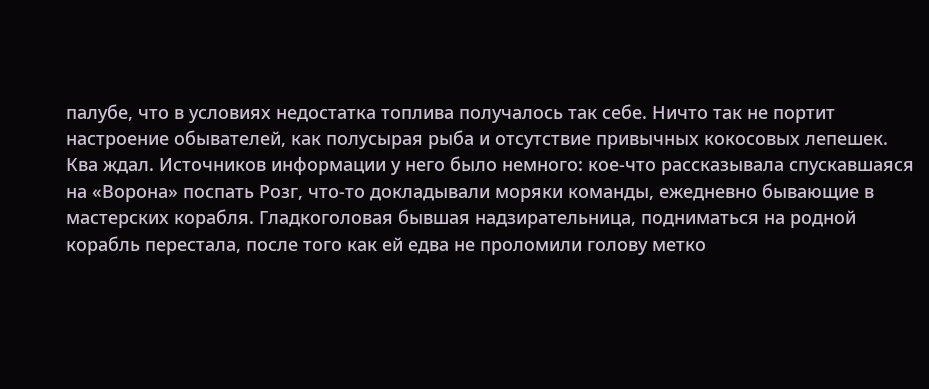палубе, что в условиях недостатка топлива получалось так себе. Ничто так не портит настроение обывателей, как полусырая рыба и отсутствие привычных кокосовых лепешек.
Ква ждал. Источников информации у него было немного: кое-что рассказывала спускавшаяся на «Ворона» поспать Розг, что-то докладывали моряки команды, ежедневно бывающие в мастерских корабля. Гладкоголовая бывшая надзирательница, подниматься на родной корабль перестала, после того как ей едва не проломили голову метко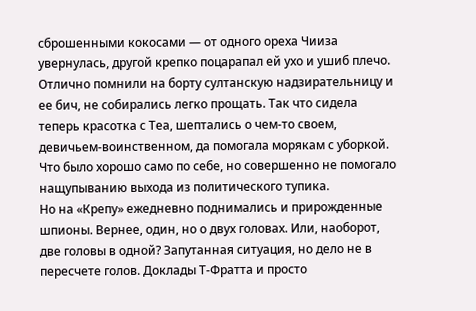сброшенными кокосами — от одного ореха Чииза увернулась, другой крепко поцарапал ей ухо и ушиб плечо. Отлично помнили на борту султанскую надзирательницу и ее бич, не собирались легко прощать. Так что сидела теперь красотка с Теа, шептались о чем-то своем, девичьем-воинственном, да помогала морякам с уборкой. Что было хорошо само по себе, но совершенно не помогало нащупыванию выхода из политического тупика.
Но на «Крепу» ежедневно поднимались и прирожденные шпионы. Вернее, один, но о двух головах. Или, наоборот, две головы в одной? Запутанная ситуация, но дело не в пересчете голов. Доклады Т-Фратта и просто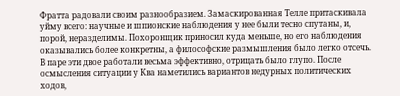Фратта радовали своим разнообразием. Замаскированная Телле притаскивала уйму всего: научные и шпионские наблюдения у нее были тесно спутаны, и, порой, неразделимы. Похоронщик приносил куда меньше, но его наблюдения оказывались более конкретны, а философские размышления было легко отсечь. В паре эти двое работали весьма эффективно, отрицать было глупо. После осмысления ситуации у Ква наметились вариантов недурных политических ходов,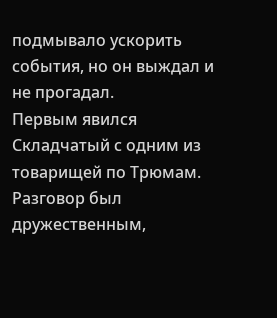подмывало ускорить события, но он выждал и не прогадал.
Первым явился Складчатый с одним из товарищей по Трюмам. Разговор был дружественным,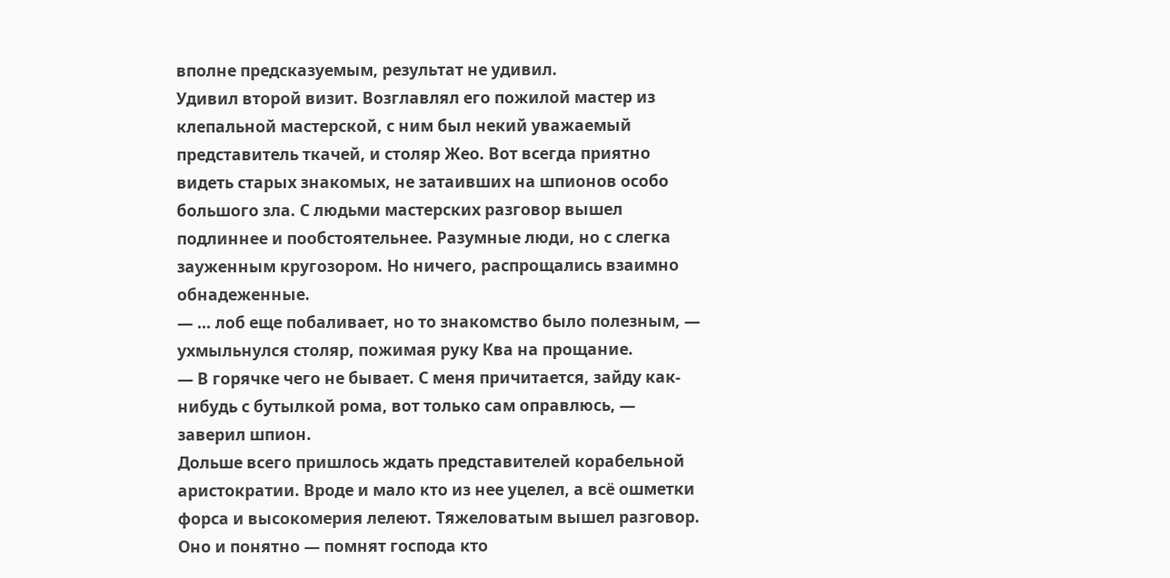вполне предсказуемым, результат не удивил.
Удивил второй визит. Возглавлял его пожилой мастер из клепальной мастерской, с ним был некий уважаемый представитель ткачей, и столяр Жео. Вот всегда приятно видеть старых знакомых, не затаивших на шпионов особо большого зла. С людьми мастерских разговор вышел подлиннее и пообстоятельнее. Разумные люди, но с слегка зауженным кругозором. Но ничего, распрощались взаимно обнадеженные.
— … лоб еще побаливает, но то знакомство было полезным, — ухмыльнулся столяр, пожимая руку Ква на прощание.
— В горячке чего не бывает. С меня причитается, зайду как-нибудь с бутылкой рома, вот только сам оправлюсь, — заверил шпион.
Дольше всего пришлось ждать представителей корабельной аристократии. Вроде и мало кто из нее уцелел, а всё ошметки форса и высокомерия лелеют. Тяжеловатым вышел разговор. Оно и понятно — помнят господа кто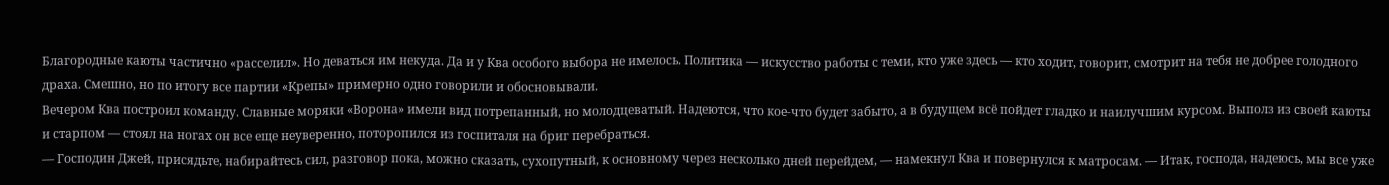Благородные каюты частично «расселил». Но деваться им некуда. Да и у Ква особого выбора не имелось. Политика — искусство работы с теми, кто уже здесь — кто ходит, говорит, смотрит на тебя не добрее голодного драха. Смешно, но по итогу все партии «Крепы» примерно одно говорили и обосновывали.
Вечером Ква построил команду. Славные моряки «Ворона» имели вид потрепанный, но молодцеватый. Надеются, что кое-что будет забыто, а в будущем всё пойдет гладко и наилучшим курсом. Выполз из своей каюты и старпом — стоял на ногах он все еще неуверенно, поторопился из госпиталя на бриг перебраться.
— Господин Джей, присядьте, набирайтесь сил, разговор пока, можно сказать, сухопутный, к основному через несколько дней перейдем, — намекнул Ква и повернулся к матросам. — Итак, господа, надеюсь, мы все уже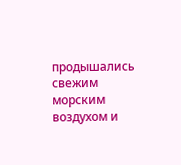продышались свежим морским воздухом и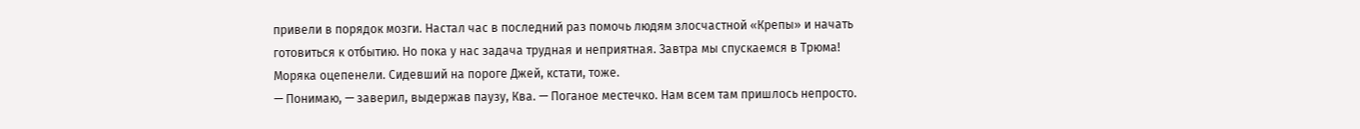привели в порядок мозги. Настал час в последний раз помочь людям злосчастной «Крепы» и начать готовиться к отбытию. Но пока у нас задача трудная и неприятная. Завтра мы спускаемся в Трюма!
Моряка оцепенели. Сидевший на пороге Джей, кстати, тоже.
— Понимаю, — заверил, выдержав паузу, Ква. — Поганое местечко. Нам всем там пришлось непросто.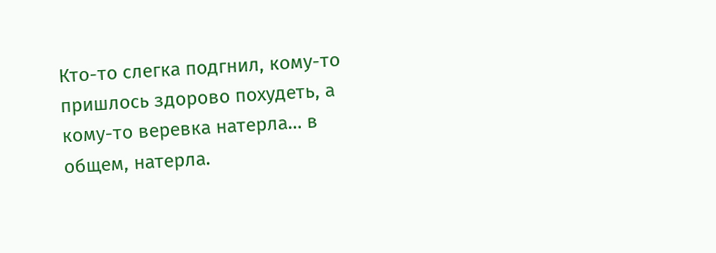Кто-то слегка подгнил, кому-то пришлось здорово похудеть, а кому-то веревка натерла… в общем, натерла.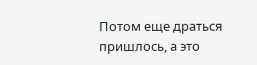Потом еще драться пришлось, а это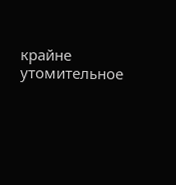крайне утомительное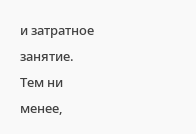и затратное занятие. Тем ни менее,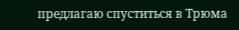предлагаю спуститься в Трюма